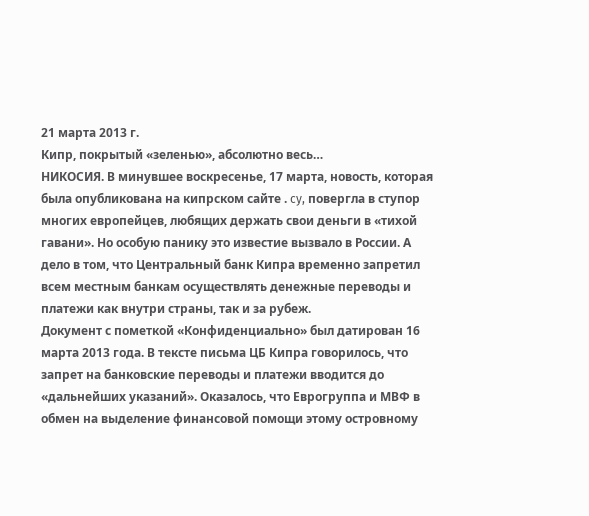21 марта 2013 г.
Кипр, покрытый «зеленью», абсолютно весь…
НИКОСИЯ. В минувшее воскресенье, 17 марта, новость, которая была опубликована на кипрском сайте . cy, повергла в ступор многих европейцев, любящих держать свои деньги в «тихой гавани». Но особую панику это известие вызвало в России. А дело в том, что Центральный банк Кипра временно запретил всем местным банкам осуществлять денежные переводы и платежи как внутри страны, так и за рубеж.
Документ с пометкой «Конфиденциально» был датирован 16 марта 2013 года. В тексте письма ЦБ Кипра говорилось, что запрет на банковские переводы и платежи вводится до «дальнейших указаний». Оказалось, что Еврогруппа и МВФ в обмен на выделение финансовой помощи этому островному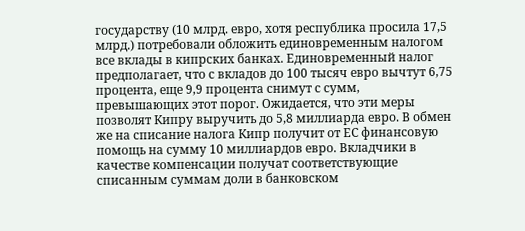государству (10 млрд. евро, хотя республика просила 17,5 млрд.) потребовали обложить единовременным налогом все вклады в кипрских банках. Единовременный налог предполагает, что с вкладов до 100 тысяч евро вычтут 6,75 процента, еще 9,9 процента снимут с сумм, превышающих этот порог. Ожидается, что эти меры позволят Кипру выручить до 5,8 миллиарда евро. В обмен же на списание налога Кипр получит от ЕС финансовую помощь на сумму 10 миллиардов евро. Вкладчики в качестве компенсации получат соответствующие списанным суммам доли в банковском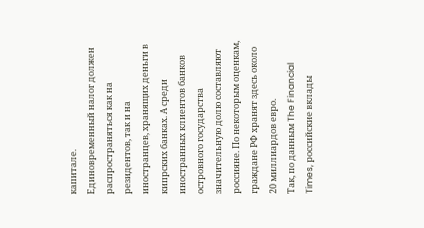капитале.
Единовременный налог должен распространяться как на резидентов, так и на иностранцев, хранящих деньги в кипрских банках. А среди иностранных клиентов банков островного государства значительную долю составляют россияне. По некоторым оценкам, граждане РФ хранят здесь около 20 миллиардов евро.
Так, по данным The Financial Times, российские вклады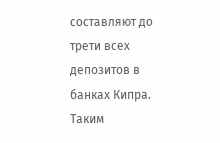составляют до трети всех депозитов в банках Кипра. Таким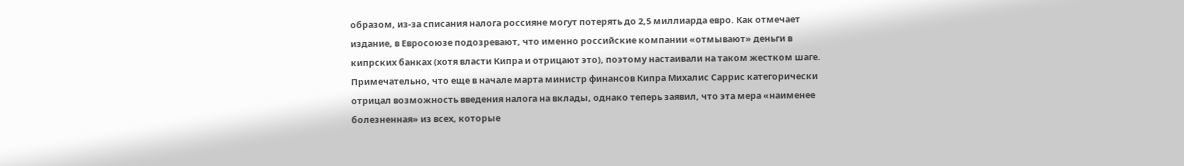образом, из-за списания налога россияне могут потерять до 2,5 миллиарда евро. Как отмечает издание, в Евросоюзе подозревают, что именно российские компании «отмывают» деньги в кипрских банках (хотя власти Кипра и отрицают это), поэтому настаивали на таком жестком шаге.
Примечательно, что еще в начале марта министр финансов Кипра Михалис Саррис категорически отрицал возможность введения налога на вклады, однако теперь заявил, что эта мера «наименее болезненная» из всех, которые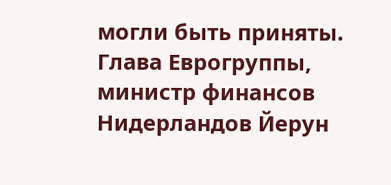могли быть приняты. Глава Еврогруппы, министр финансов Нидерландов Йерун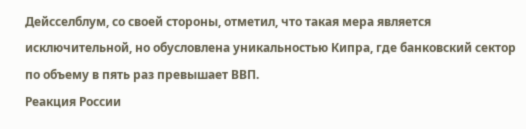Дейсселблум, со своей стороны, отметил, что такая мера является исключительной, но обусловлена уникальностью Кипра, где банковский сектор по объему в пять раз превышает ВВП.
Реакция России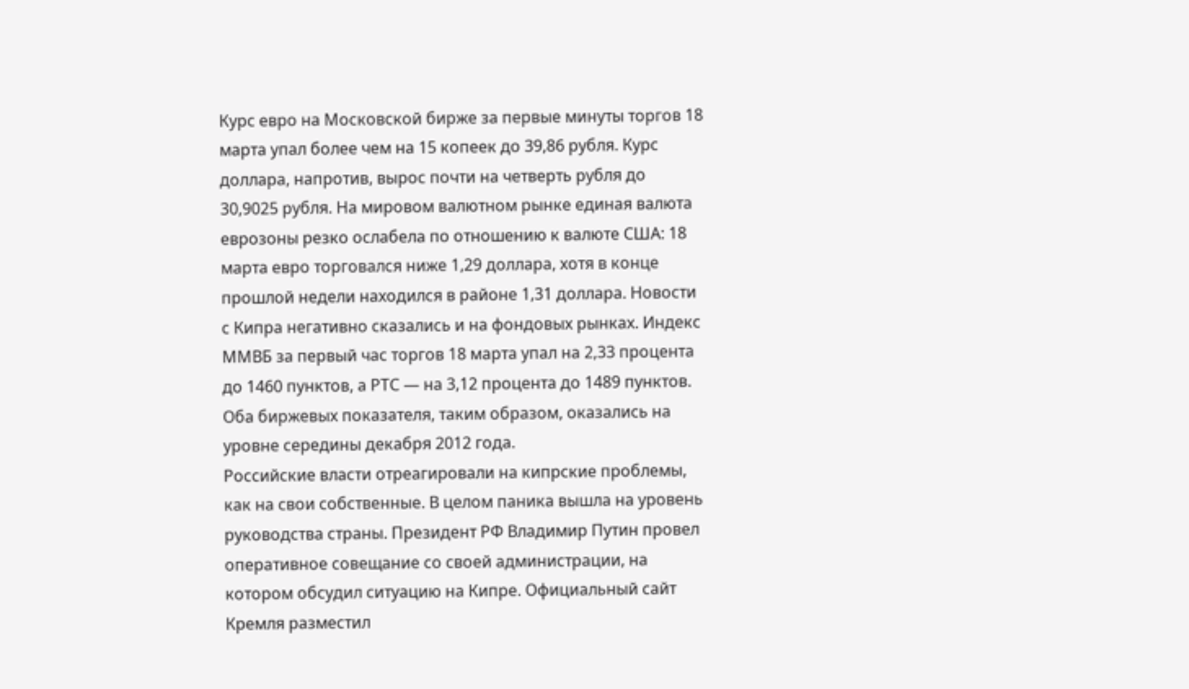Курс евро на Московской бирже за первые минуты торгов 18 марта упал более чем на 15 копеек до 39,86 рубля. Курс доллара, напротив, вырос почти на четверть рубля до 30,9025 рубля. На мировом валютном рынке единая валюта еврозоны резко ослабела по отношению к валюте США: 18 марта евро торговался ниже 1,29 доллара, хотя в конце прошлой недели находился в районе 1,31 доллара. Новости с Кипра негативно сказались и на фондовых рынках. Индекс ММВБ за первый час торгов 18 марта упал на 2,33 процента до 1460 пунктов, а РТС — на 3,12 процента до 1489 пунктов. Оба биржевых показателя, таким образом, оказались на уровне середины декабря 2012 года.
Российские власти отреагировали на кипрские проблемы, как на свои собственные. В целом паника вышла на уровень руководства страны. Президент РФ Владимир Путин провел оперативное совещание со своей администрации, на котором обсудил ситуацию на Кипре. Официальный сайт Кремля разместил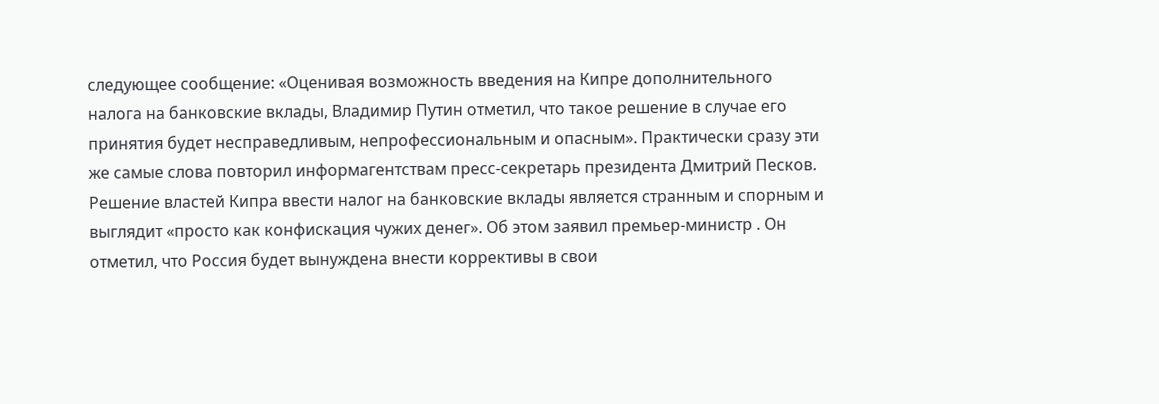следующее сообщение: «Оценивая возможность введения на Кипре дополнительного налога на банковские вклады, Владимир Путин отметил, что такое решение в случае его принятия будет несправедливым, непрофессиональным и опасным». Практически сразу эти же самые слова повторил информагентствам пресс-секретарь президента Дмитрий Песков.
Решение властей Кипра ввести налог на банковские вклады является странным и спорным и выглядит «просто как конфискация чужих денег». Об этом заявил премьер-министр . Он отметил, что Россия будет вынуждена внести коррективы в свои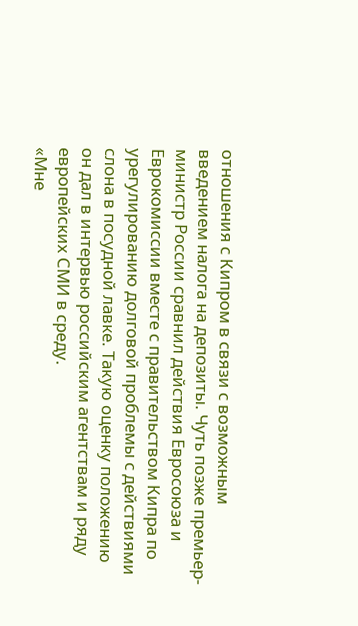отношения с Кипром в связи с возможным введением налога на депозиты. Чуть позже премьер-министр России сравнил действия Евросоюза и Еврокомиссии вместе с правительством Кипра по урегулированию долговой проблемы с действиями слона в посудной лавке. Такую оценку положению он дал в интервью российским агентствам и ряду европейских СМИ в среду.
«Мне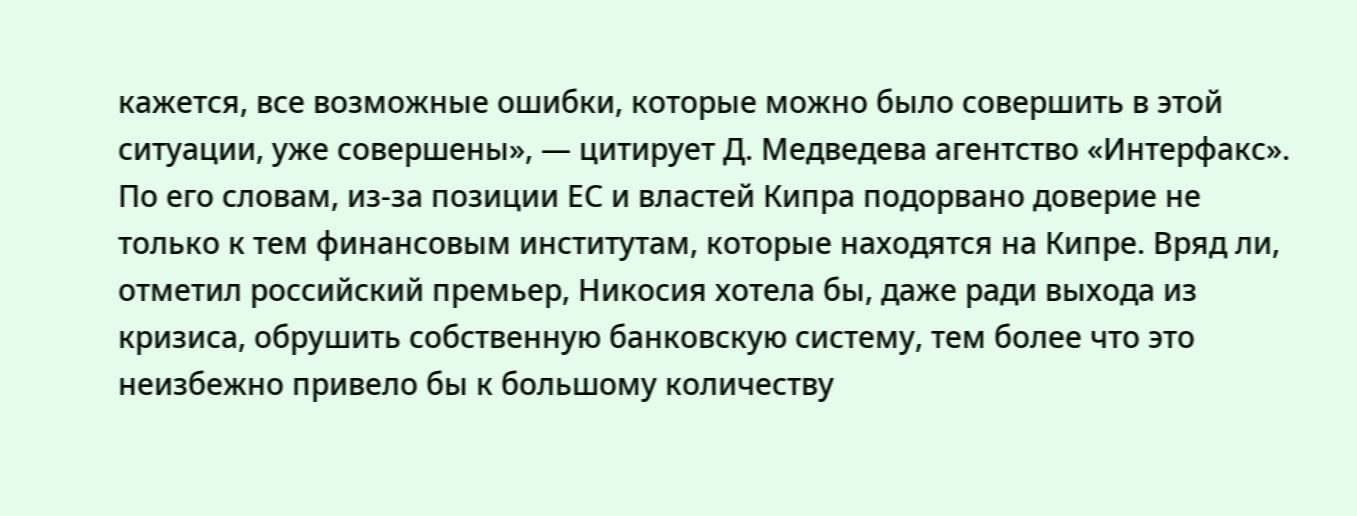кажется, все возможные ошибки, которые можно было совершить в этой ситуации, уже совершены», — цитирует Д. Медведева агентство «Интерфакс». По его словам, из-за позиции ЕС и властей Кипра подорвано доверие не только к тем финансовым институтам, которые находятся на Кипре. Вряд ли, отметил российский премьер, Никосия хотела бы, даже ради выхода из кризиса, обрушить собственную банковскую систему, тем более что это неизбежно привело бы к большому количеству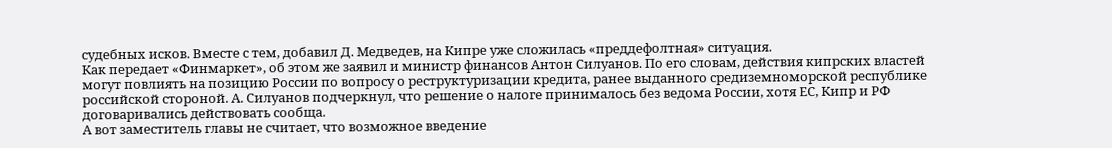судебных исков. Вместе с тем, добавил Д. Медведев, на Кипре уже сложилась «преддефолтная» ситуация.
Как передает «Финмаркет», об этом же заявил и министр финансов Антон Силуанов. По его словам, действия кипрских властей могут повлиять на позицию России по вопросу о реструктуризации кредита, ранее выданного средиземноморской республике российской стороной. А. Силуанов подчеркнул, что решение о налоге принималось без ведома России, хотя ЕС, Кипр и РФ договаривались действовать сообща.
А вот заместитель главы не считает, что возможное введение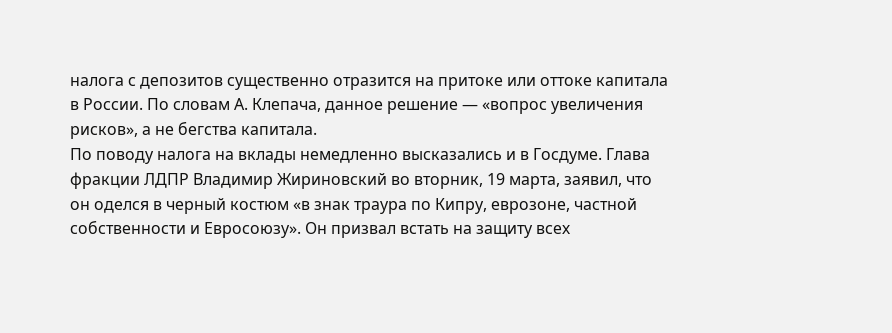налога с депозитов существенно отразится на притоке или оттоке капитала в России. По словам А. Клепача, данное решение — «вопрос увеличения рисков», а не бегства капитала.
По поводу налога на вклады немедленно высказались и в Госдуме. Глава фракции ЛДПР Владимир Жириновский во вторник, 19 марта, заявил, что он оделся в черный костюм «в знак траура по Кипру, еврозоне, частной собственности и Евросоюзу». Он призвал встать на защиту всех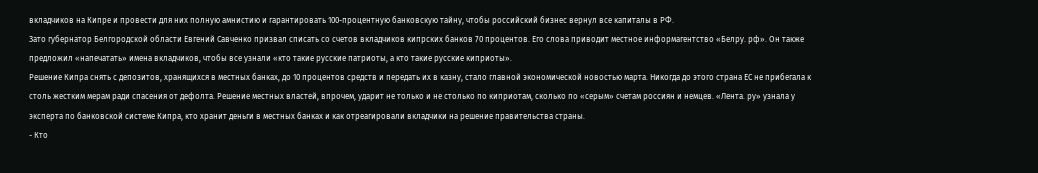вкладчиков на Кипре и провести для них полную амнистию и гарантировать 100-процентную банковскую тайну, чтобы российский бизнес вернул все капиталы в РФ.
Зато губернатор Белгородской области Евгений Савченко призвал списать со счетов вкладчиков кипрских банков 70 процентов. Его слова приводит местное информагентство «Белру. рф». Он также предложил «напечатать» имена вкладчиков, чтобы все узнали «кто такие русские патриоты, а кто такие русские киприоты».
Решение Кипра снять с депозитов, хранящихся в местных банках, до 10 процентов средств и передать их в казну, стало главной экономической новостью марта. Никогда до этого страна ЕС не прибегала к столь жестким мерам ради спасения от дефолта. Решение местных властей, впрочем, ударит не только и не столько по киприотам, сколько по «серым» счетам россиян и немцев. «Лента. ру» узнала у эксперта по банковской системе Кипра, кто хранит деньги в местных банках и как отреагировали вкладчики на решение правительства страны.
- Кто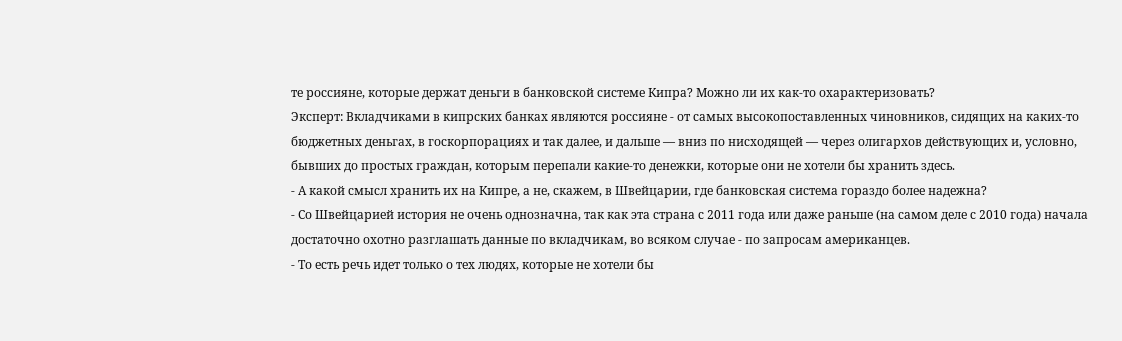те россияне, которые держат деньги в банковской системе Кипра? Можно ли их как-то охарактеризовать?
Эксперт: Вкладчиками в кипрских банках являются россияне - от самых высокопоставленных чиновников, сидящих на каких-то бюджетных деньгах, в госкорпорациях и так далее, и дальше — вниз по нисходящей — через олигархов действующих и, условно, бывших до простых граждан, которым перепали какие-то денежки, которые они не хотели бы хранить здесь.
- А какой смысл хранить их на Кипре, а не, скажем, в Швейцарии, где банковская система гораздо более надежна?
- Со Швейцарией история не очень однозначна, так как эта страна с 2011 года или даже раньше (на самом деле с 2010 года) начала достаточно охотно разглашать данные по вкладчикам, во всяком случае - по запросам американцев.
- То есть речь идет только о тех людях, которые не хотели бы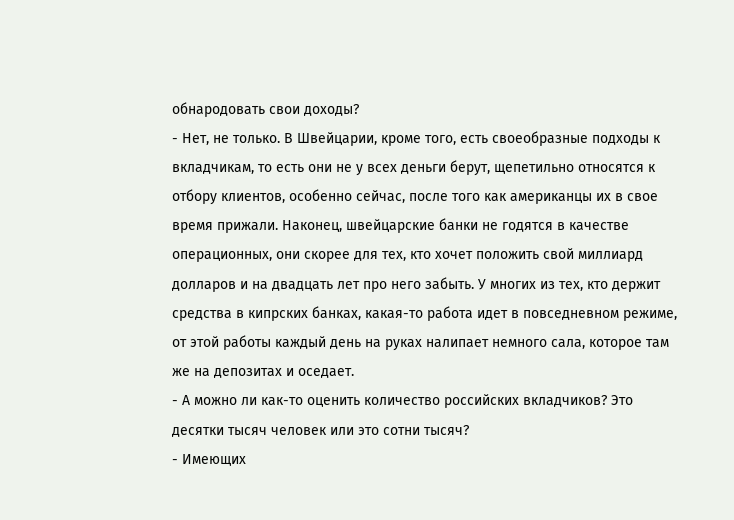обнародовать свои доходы?
- Нет, не только. В Швейцарии, кроме того, есть своеобразные подходы к вкладчикам, то есть они не у всех деньги берут, щепетильно относятся к отбору клиентов, особенно сейчас, после того как американцы их в свое время прижали. Наконец, швейцарские банки не годятся в качестве операционных, они скорее для тех, кто хочет положить свой миллиард долларов и на двадцать лет про него забыть. У многих из тех, кто держит средства в кипрских банках, какая-то работа идет в повседневном режиме, от этой работы каждый день на руках налипает немного сала, которое там же на депозитах и оседает.
- А можно ли как-то оценить количество российских вкладчиков? Это десятки тысяч человек или это сотни тысяч?
- Имеющих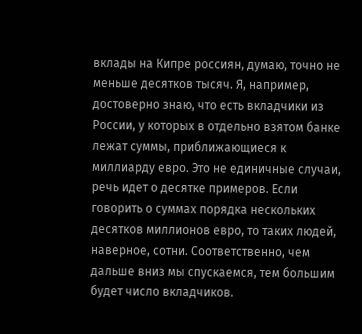вклады на Кипре россиян, думаю, точно не меньше десятков тысяч. Я, например, достоверно знаю, что есть вкладчики из России, у которых в отдельно взятом банке лежат суммы, приближающиеся к миллиарду евро. Это не единичные случаи, речь идет о десятке примеров. Если говорить о суммах порядка нескольких десятков миллионов евро, то таких людей, наверное, сотни. Соответственно, чем дальше вниз мы спускаемся, тем большим будет число вкладчиков.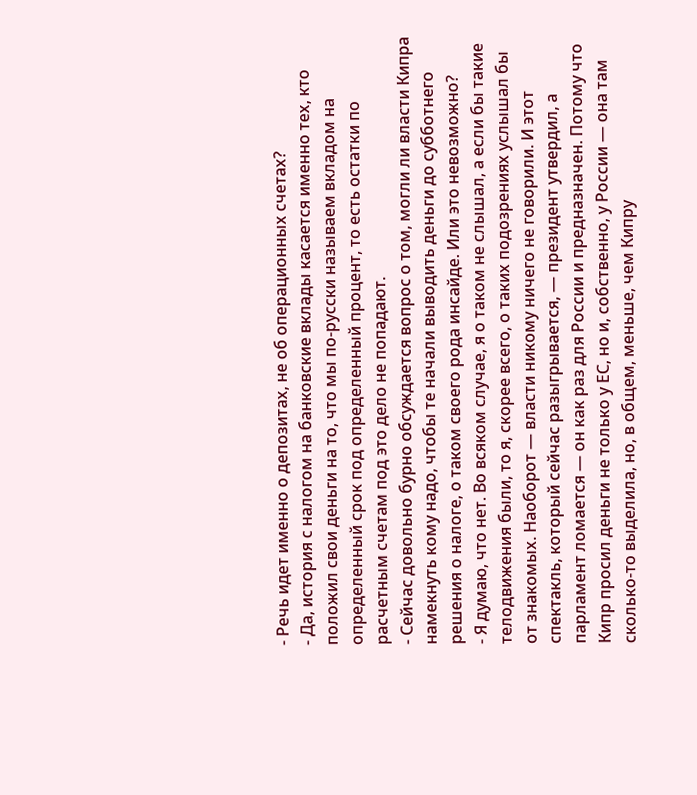- Речь идет именно о депозитах, не об операционных счетах?
- Да, история с налогом на банковские вклады касается именно тех, кто положил свои деньги на то, что мы по-русски называем вкладом на определенный срок под определенный процент, то есть остатки по расчетным счетам под это дело не попадают.
- Сейчас довольно бурно обсуждается вопрос о том, могли ли власти Кипра намекнуть кому надо, чтобы те начали выводить деньги до субботнего решения о налоге, о таком своего рода инсайде. Или это невозможно?
- Я думаю, что нет. Во всяком случае, я о таком не слышал, а если бы такие телодвижения были, то я, скорее всего, о таких подозрениях услышал бы от знакомых. Наоборот — власти никому ничего не говорили. И этот спектакль, который сейчас разыгрывается, — президент утвердил, а парламент ломается — он как раз для России и предназначен. Потому что Кипр просил деньги не только у ЕС, но и, собственно, у России — она там сколько-то выделила, но, в общем, меньше, чем Кипру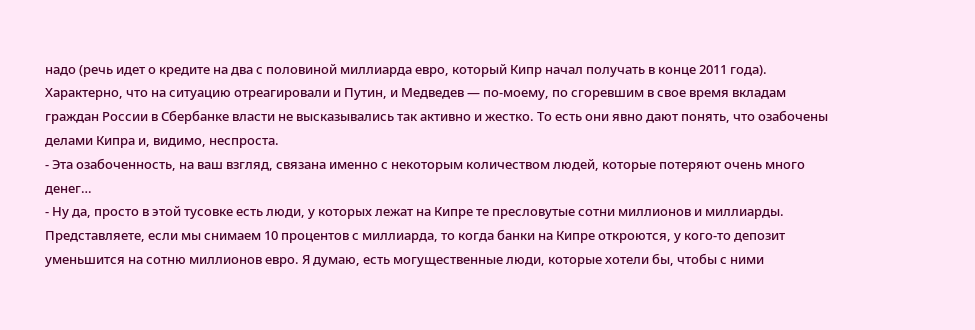надо (речь идет о кредите на два с половиной миллиарда евро, который Кипр начал получать в конце 2011 года). Характерно, что на ситуацию отреагировали и Путин, и Медведев — по-моему, по сгоревшим в свое время вкладам граждан России в Сбербанке власти не высказывались так активно и жестко. То есть они явно дают понять, что озабочены делами Кипра и, видимо, неспроста.
- Эта озабоченность, на ваш взгляд, связана именно с некоторым количеством людей, которые потеряют очень много денег…
- Ну да, просто в этой тусовке есть люди, у которых лежат на Кипре те пресловутые сотни миллионов и миллиарды. Представляете, если мы снимаем 10 процентов с миллиарда, то когда банки на Кипре откроются, у кого-то депозит уменьшится на сотню миллионов евро. Я думаю, есть могущественные люди, которые хотели бы, чтобы с ними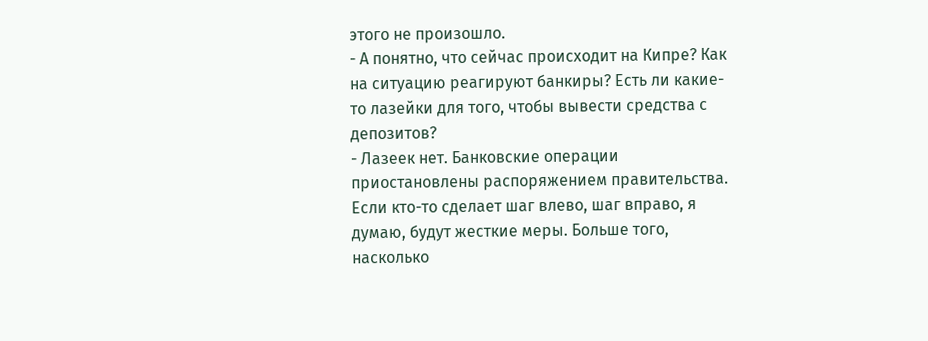этого не произошло.
- А понятно, что сейчас происходит на Кипре? Как на ситуацию реагируют банкиры? Есть ли какие-то лазейки для того, чтобы вывести средства с депозитов?
- Лазеек нет. Банковские операции приостановлены распоряжением правительства. Если кто-то сделает шаг влево, шаг вправо, я думаю, будут жесткие меры. Больше того, насколько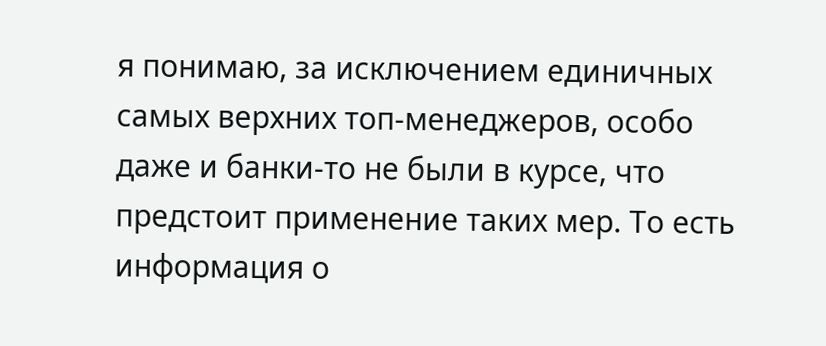я понимаю, за исключением единичных самых верхних топ-менеджеров, особо даже и банки-то не были в курсе, что предстоит применение таких мер. То есть информация о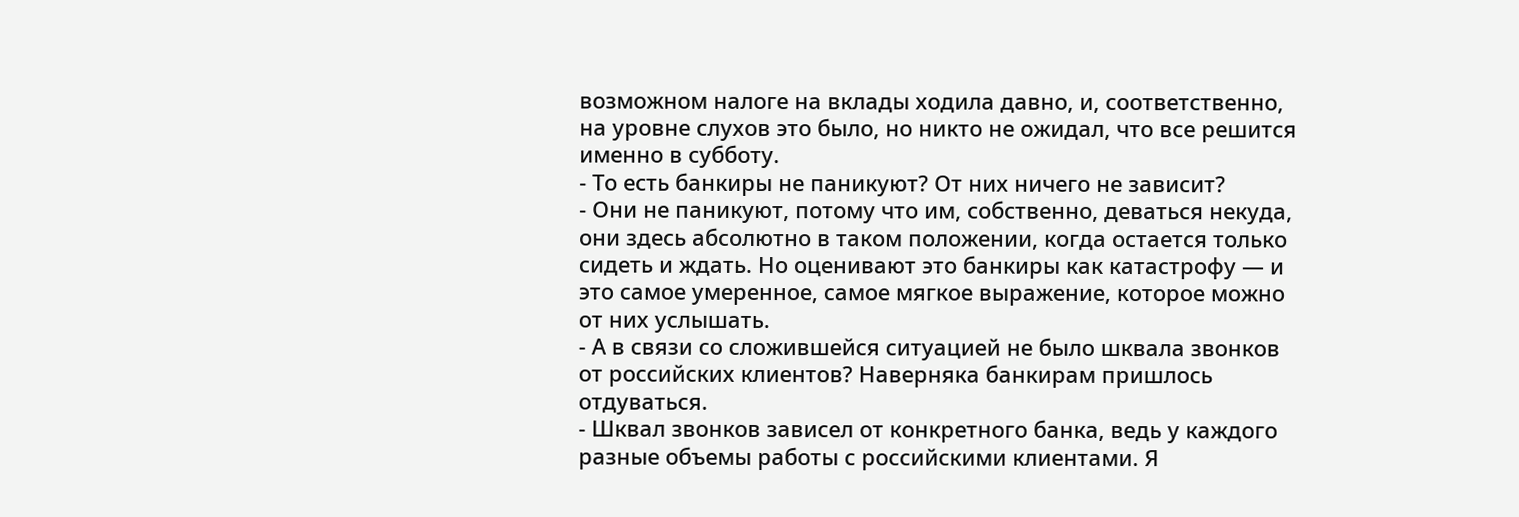возможном налоге на вклады ходила давно, и, соответственно, на уровне слухов это было, но никто не ожидал, что все решится именно в субботу.
- То есть банкиры не паникуют? От них ничего не зависит?
- Они не паникуют, потому что им, собственно, деваться некуда, они здесь абсолютно в таком положении, когда остается только сидеть и ждать. Но оценивают это банкиры как катастрофу — и это самое умеренное, самое мягкое выражение, которое можно от них услышать.
- А в связи со сложившейся ситуацией не было шквала звонков от российских клиентов? Наверняка банкирам пришлось отдуваться.
- Шквал звонков зависел от конкретного банка, ведь у каждого разные объемы работы с российскими клиентами. Я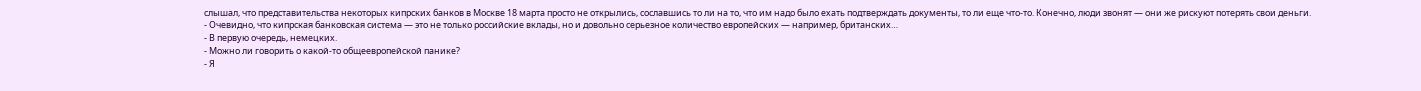слышал, что представительства некоторых кипрских банков в Москве 18 марта просто не открылись, сославшись то ли на то, что им надо было ехать подтверждать документы, то ли еще что-то. Конечно, люди звонят — они же рискуют потерять свои деньги.
- Очевидно, что кипрская банковская система — это не только российские вклады, но и довольно серьезное количество европейских — например, британских…
- В первую очередь, немецких.
- Можно ли говорить о какой-то общеевропейской панике?
- Я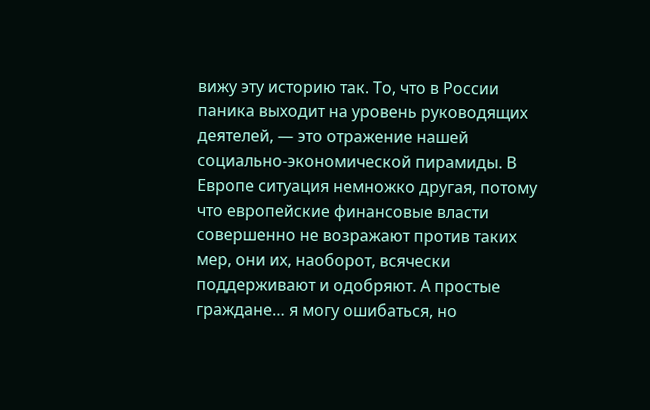вижу эту историю так. То, что в России паника выходит на уровень руководящих деятелей, — это отражение нашей социально-экономической пирамиды. В Европе ситуация немножко другая, потому что европейские финансовые власти совершенно не возражают против таких мер, они их, наоборот, всячески поддерживают и одобряют. А простые граждане… я могу ошибаться, но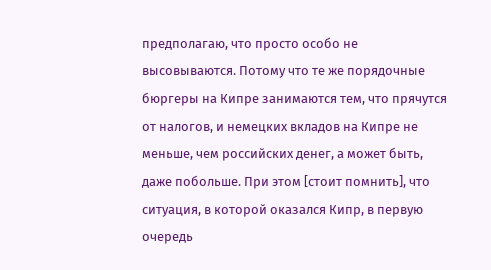предполагаю, что просто особо не высовываются. Потому что те же порядочные бюргеры на Кипре занимаются тем, что прячутся от налогов, и немецких вкладов на Кипре не меньше, чем российских денег, а может быть, даже побольше. При этом [стоит помнить], что ситуация, в которой оказался Кипр, в первую очередь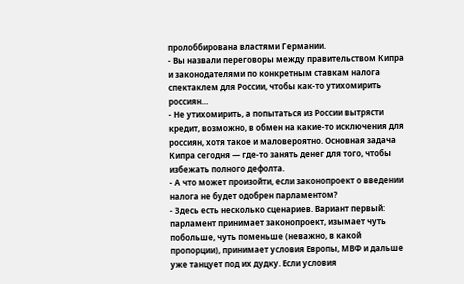пролоббирована властями Германии.
- Вы назвали переговоры между правительством Кипра и законодателями по конкретным ставкам налога спектаклем для России, чтобы как-то утихомирить россиян…
- Не утихомирить, а попытаться из России вытрясти кредит, возможно, в обмен на какие-то исключения для россиян, хотя такое и маловероятно. Основная задача Кипра сегодня — где-то занять денег для того, чтобы избежать полного дефолта.
- А что может произойти, если законопроект о введении налога не будет одобрен парламентом?
- Здесь есть несколько сценариев. Вариант первый: парламент принимает законопроект, изымает чуть побольше, чуть поменьше (неважно, в какой пропорции), принимает условия Европы, МВФ и дальше уже танцует под их дудку. Если условия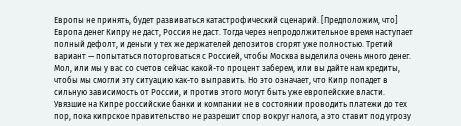Европы не принять, будет развиваться катастрофический сценарий. [Предположим, что] Европа денег Кипру не даст, Россия не даст. Тогда через непродолжительное время наступает полный дефолт, и деньги у тех же держателей депозитов сгорят уже полностью. Третий вариант — попытаться поторговаться с Россией, чтобы Москва выделила очень много денег. Мол, или мы у вас со счетов сейчас какой-то процент заберем, или вы дайте нам кредиты, чтобы мы смогли эту ситуацию как-то выправить. Но это означает, что Кипр попадет в сильную зависимость от России, и против этого могут быть уже европейские власти.
Увязшие на Кипре российские банки и компании не в состоянии проводить платежи до тех пор, пока кипрское правительство не разрешит спор вокруг налога, а это ставит под угрозу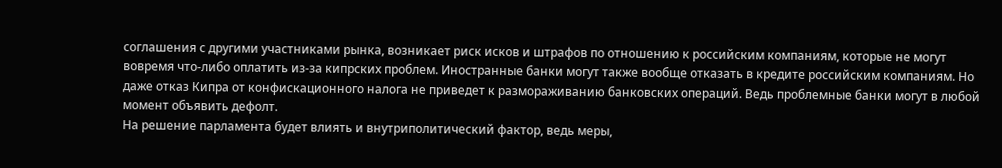соглашения с другими участниками рынка, возникает риск исков и штрафов по отношению к российским компаниям, которые не могут вовремя что-либо оплатить из-за кипрских проблем. Иностранные банки могут также вообще отказать в кредите российским компаниям. Но даже отказ Кипра от конфискационного налога не приведет к размораживанию банковских операций. Ведь проблемные банки могут в любой момент объявить дефолт.
На решение парламента будет влиять и внутриполитический фактор, ведь меры,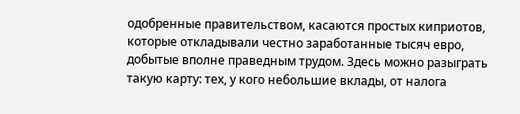одобренные правительством, касаются простых киприотов, которые откладывали честно заработанные тысяч евро, добытые вполне праведным трудом. Здесь можно разыграть такую карту: тех, у кого небольшие вклады, от налога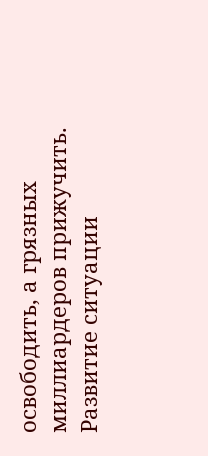освободить, а грязных миллиардеров прижучить.
Развитие ситуации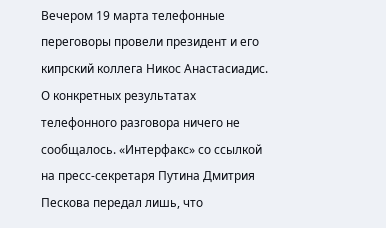Вечером 19 марта телефонные переговоры провели президент и его кипрский коллега Никос Анастасиадис. О конкретных результатах телефонного разговора ничего не сообщалось. «Интерфакс» со ссылкой на пресс-секретаря Путина Дмитрия Пескова передал лишь, что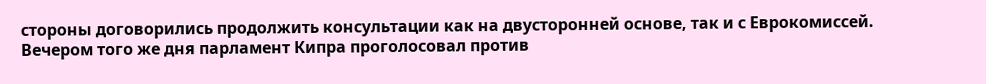стороны договорились продолжить консультации как на двусторонней основе, так и с Еврокомиссей.
Вечером того же дня парламент Кипра проголосовал против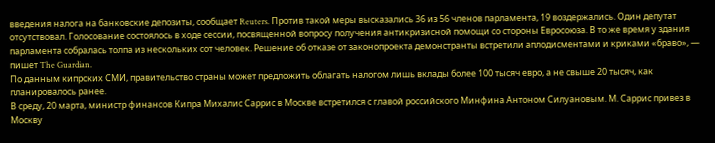введения налога на банковские депозиты, сообщает Reuters. Против такой меры высказались 36 из 56 членов парламента, 19 воздержались. Один депутат отсутствовал. Голосование состоялось в ходе сессии, посвященной вопросу получения антикризисной помощи со стороны Евросоюза. В то же время у здания парламента собралась толпа из нескольких сот человек. Решение об отказе от законопроекта демонстранты встретили аплодисментами и криками «браво», — пишет The Guardian.
По данным кипрских СМИ, правительство страны может предложить облагать налогом лишь вклады более 100 тысяч евро, а не свыше 20 тысяч, как планировалось ранее.
В среду, 20 марта, министр финансов Кипра Михалис Саррис в Москве встретился с главой российского Минфина Антоном Силуановым. М. Саррис привез в Москву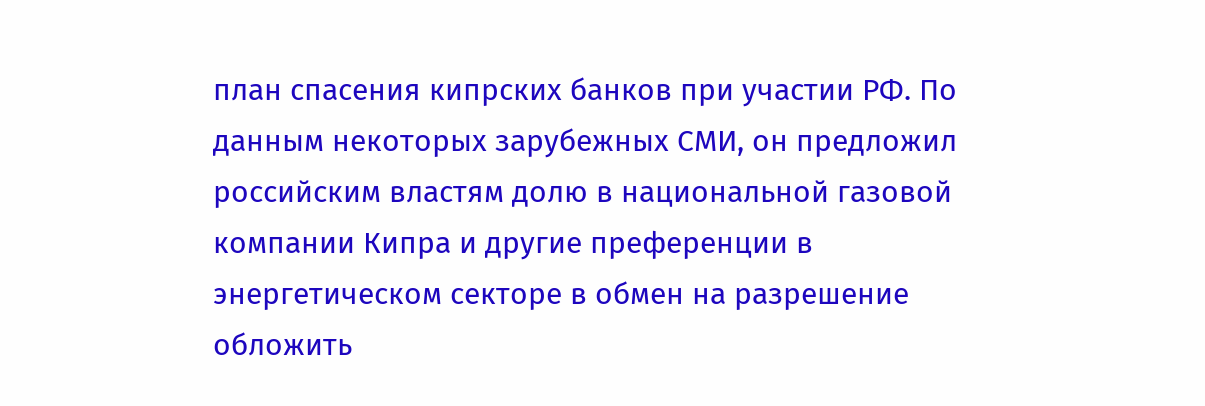план спасения кипрских банков при участии РФ. По данным некоторых зарубежных СМИ, он предложил российским властям долю в национальной газовой компании Кипра и другие преференции в энергетическом секторе в обмен на разрешение обложить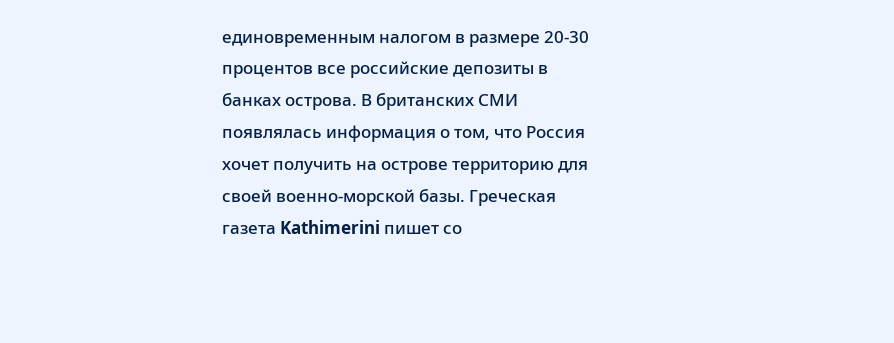единовременным налогом в размере 20-30 процентов все российские депозиты в банках острова. В британских СМИ появлялась информация о том, что Россия хочет получить на острове территорию для своей военно-морской базы. Греческая газета Kathimerini пишет со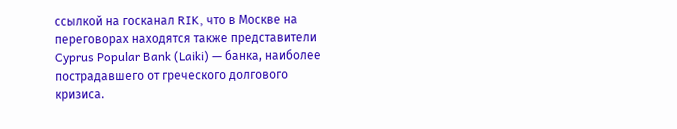ссылкой на госканал RIK, что в Москве на переговорах находятся также представители Cyprus Popular Bank (Laiki) — банка, наиболее пострадавшего от греческого долгового кризиса.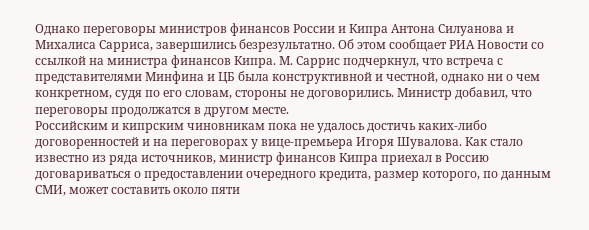Однако переговоры министров финансов России и Кипра Антона Силуанова и Михалиса Сарриса, завершились безрезультатно. Об этом сообщает РИА Новости со ссылкой на министра финансов Кипра. М. Саррис подчеркнул, что встреча с представителями Минфина и ЦБ была конструктивной и честной, однако ни о чем конкретном, судя по его словам, стороны не договорились. Министр добавил, что переговоры продолжатся в другом месте.
Российским и кипрским чиновникам пока не удалось достичь каких-либо договоренностей и на переговорах у вице-премьера Игоря Шувалова. Как стало известно из ряда источников, министр финансов Кипра приехал в Россию договариваться о предоставлении очередного кредита, размер которого, по данным СМИ, может составить около пяти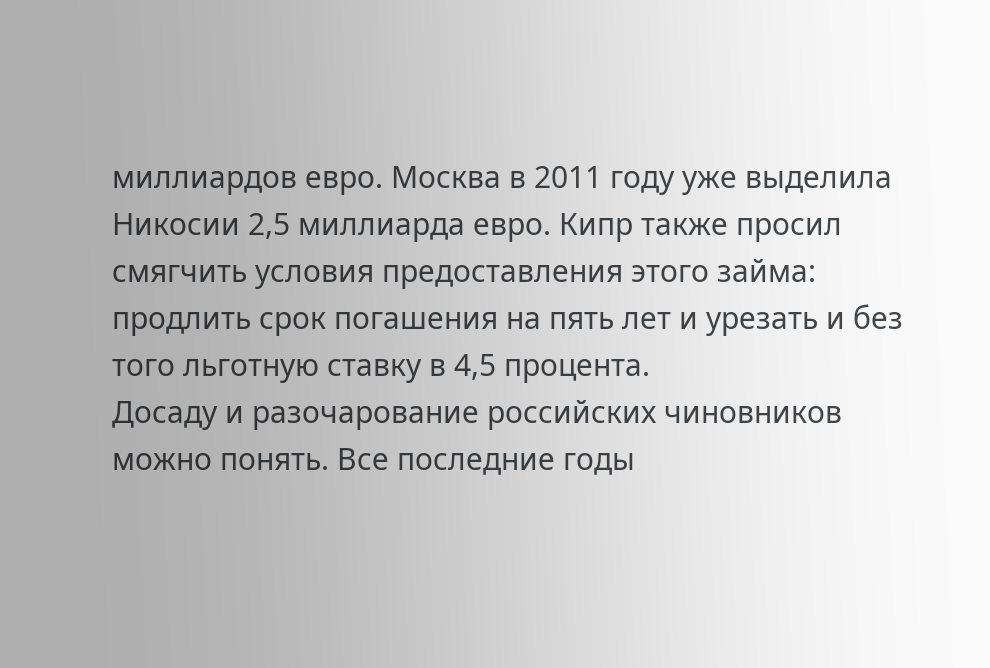миллиардов евро. Москва в 2011 году уже выделила Никосии 2,5 миллиарда евро. Кипр также просил смягчить условия предоставления этого займа: продлить срок погашения на пять лет и урезать и без того льготную ставку в 4,5 процента.
Досаду и разочарование российских чиновников можно понять. Все последние годы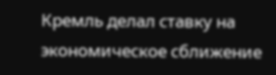Кремль делал ставку на экономическое сближение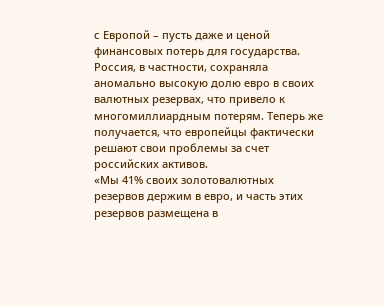с Европой – пусть даже и ценой финансовых потерь для государства. Россия, в частности, сохраняла аномально высокую долю евро в своих валютных резервах, что привело к многомиллиардным потерям. Теперь же получается, что европейцы фактически решают свои проблемы за счет российских активов.
«Мы 41% своих золотовалютных резервов держим в евро, и часть этих резервов размещена в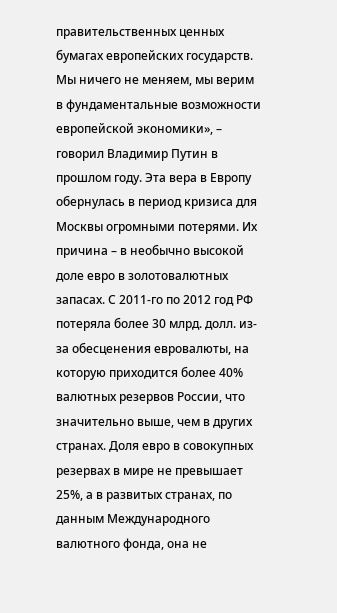правительственных ценных бумагах европейских государств. Мы ничего не меняем, мы верим в фундаментальные возможности европейской экономики», – говорил Владимир Путин в прошлом году. Эта вера в Европу обернулась в период кризиса для Москвы огромными потерями. Их причина – в необычно высокой доле евро в золотовалютных запасах. С 2011-го по 2012 год РФ потеряла более 30 млрд. долл. из-за обесценения евровалюты, на которую приходится более 40% валютных резервов России, что значительно выше, чем в других странах. Доля евро в совокупных резервах в мире не превышает 25%, а в развитых странах, по данным Международного валютного фонда, она не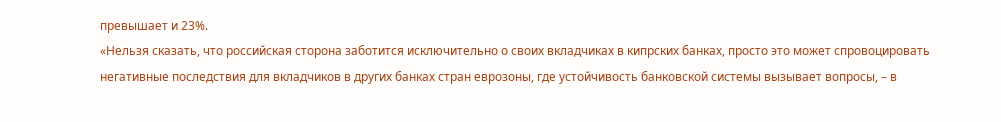превышает и 23%.
«Нельзя сказать, что российская сторона заботится исключительно о своих вкладчиках в кипрских банках, просто это может спровоцировать негативные последствия для вкладчиков в других банках стран еврозоны, где устойчивость банковской системы вызывает вопросы, – в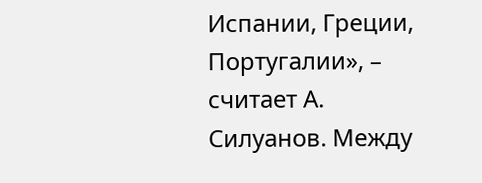Испании, Греции, Португалии», – считает А. Силуанов. Между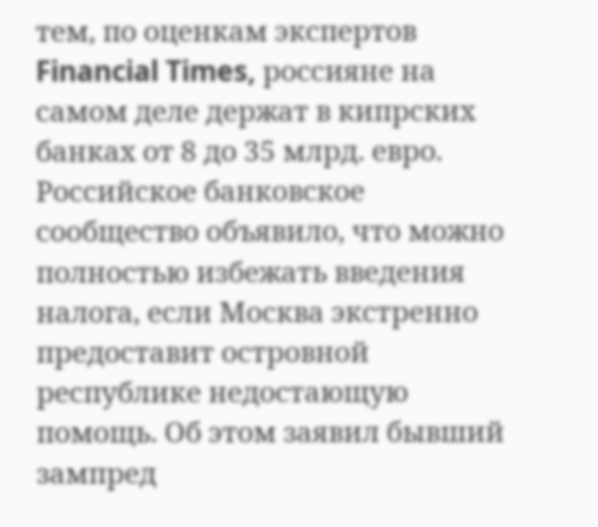тем, по оценкам экспертов Financial Times, россияне на самом деле держат в кипрских банках от 8 до 35 млрд. евро. Российское банковское сообщество объявило, что можно полностью избежать введения налога, если Москва экстренно предоставит островной республике недостающую помощь. Об этом заявил бывший зампред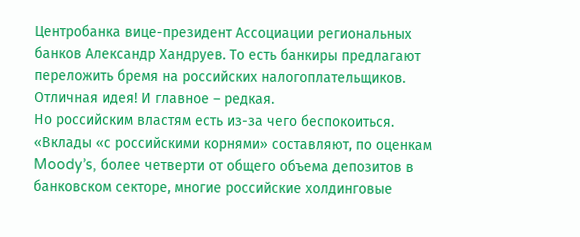Центробанка вице-президент Ассоциации региональных банков Александр Хандруев. То есть банкиры предлагают переложить бремя на российских налогоплательщиков. Отличная идея! И главное – редкая.
Но российским властям есть из-за чего беспокоиться. «Вклады «с российскими корнями» составляют, по оценкам Moody’s, более четверти от общего объема депозитов в банковском секторе, многие российские холдинговые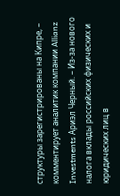структуры зарегистрированы на Кипре, – комментирует аналитик компании Allianz Investments Ариэл Черный. – Из-за нового налога вклады российских физических и юридических лиц в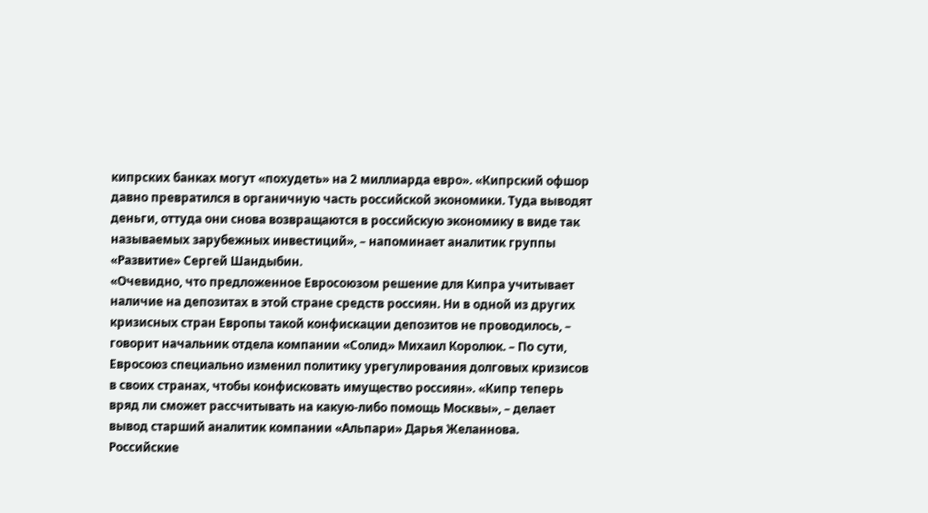кипрских банках могут «похудеть» на 2 миллиарда евро». «Кипрский офшор давно превратился в органичную часть российской экономики. Туда выводят деньги, оттуда они снова возвращаются в российскую экономику в виде так называемых зарубежных инвестиций», – напоминает аналитик группы «Развитие» Сергей Шандыбин.
«Очевидно, что предложенное Евросоюзом решение для Кипра учитывает наличие на депозитах в этой стране средств россиян. Ни в одной из других кризисных стран Европы такой конфискации депозитов не проводилось, – говорит начальник отдела компании «Солид» Михаил Королюк. – По сути, Евросоюз специально изменил политику урегулирования долговых кризисов в своих странах, чтобы конфисковать имущество россиян». «Кипр теперь вряд ли сможет рассчитывать на какую-либо помощь Москвы», – делает вывод старший аналитик компании «Альпари» Дарья Желаннова.
Российские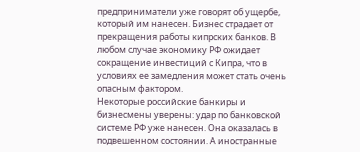предприниматели уже говорят об ущербе, который им нанесен. Бизнес страдает от прекращения работы кипрских банков. В любом случае экономику РФ ожидает сокращение инвестиций с Кипра, что в условиях ее замедления может стать очень опасным фактором.
Некоторые российские банкиры и бизнесмены уверены: удар по банковской системе РФ уже нанесен. Она оказалась в подвешенном состоянии. А иностранные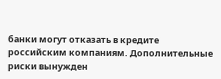банки могут отказать в кредите российским компаниям. Дополнительные риски вынужден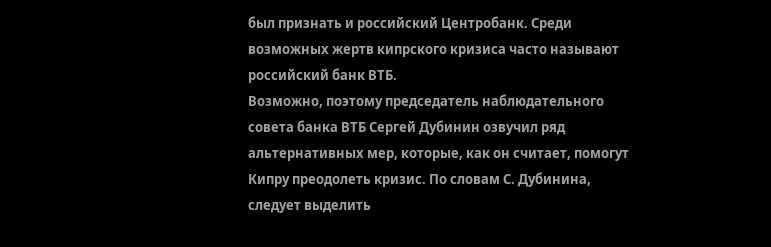был признать и российский Центробанк. Среди возможных жертв кипрского кризиса часто называют российский банк ВТБ.
Возможно, поэтому председатель наблюдательного совета банка ВТБ Сергей Дубинин озвучил ряд альтернативных мер, которые, как он считает, помогут Кипру преодолеть кризис. По словам С. Дубинина, следует выделить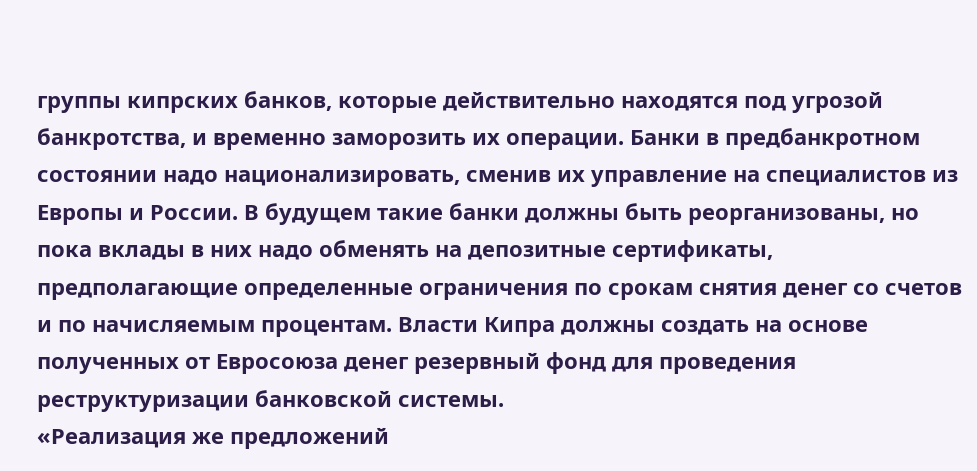группы кипрских банков, которые действительно находятся под угрозой банкротства, и временно заморозить их операции. Банки в предбанкротном состоянии надо национализировать, сменив их управление на специалистов из Европы и России. В будущем такие банки должны быть реорганизованы, но пока вклады в них надо обменять на депозитные сертификаты, предполагающие определенные ограничения по срокам снятия денег со счетов и по начисляемым процентам. Власти Кипра должны создать на основе полученных от Евросоюза денег резервный фонд для проведения реструктуризации банковской системы.
«Реализация же предложений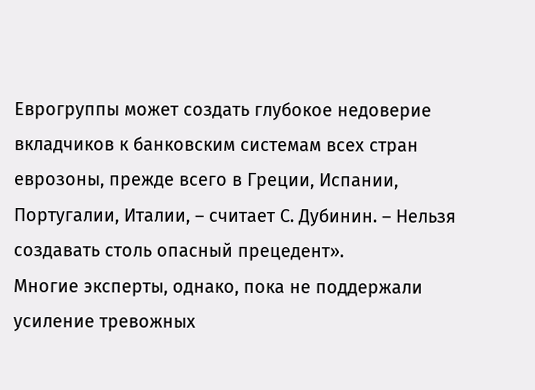Еврогруппы может создать глубокое недоверие вкладчиков к банковским системам всех стран еврозоны, прежде всего в Греции, Испании, Португалии, Италии, – считает С. Дубинин. – Нельзя создавать столь опасный прецедент».
Многие эксперты, однако, пока не поддержали усиление тревожных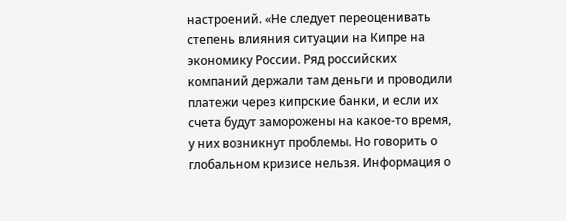настроений. «Не следует переоценивать степень влияния ситуации на Кипре на экономику России. Ряд российских компаний держали там деньги и проводили платежи через кипрские банки, и если их счета будут заморожены на какое-то время, у них возникнут проблемы. Но говорить о глобальном кризисе нельзя. Информация о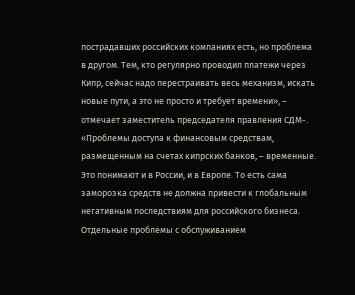пострадавших российских компаниях есть, но проблема в другом. Тем, кто регулярно проводил платежи через Кипр, сейчас надо перестраивать весь механизм, искать новые пути, а это не просто и требует времени», – отмечает заместитель председателя правления СДМ-.
«Проблемы доступа к финансовым средствам, размещенным на счетах кипрских банков, – временные. Это понимают и в России, и в Европе. То есть сама заморозка средств не должна привести к глобальным негативным последствиям для российского бизнеса. Отдельные проблемы с обслуживанием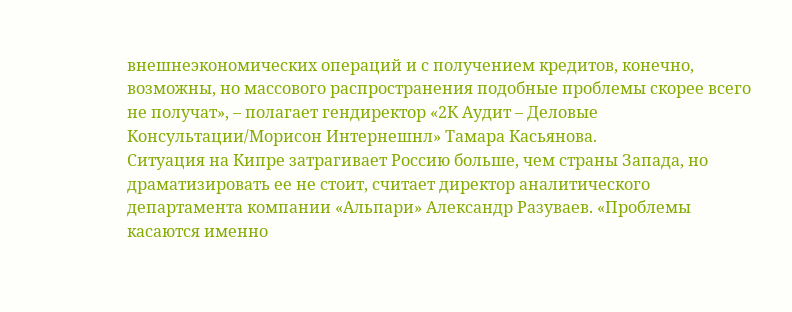внешнеэкономических операций и с получением кредитов, конечно, возможны, но массового распространения подобные проблемы скорее всего не получат», – полагает гендиректор «2К Аудит – Деловые Консультации/Морисон Интернешнл» Тамара Касьянова.
Ситуация на Кипре затрагивает Россию больше, чем страны Запада, но драматизировать ее не стоит, считает директор аналитического департамента компании «Альпари» Александр Разуваев. «Проблемы касаются именно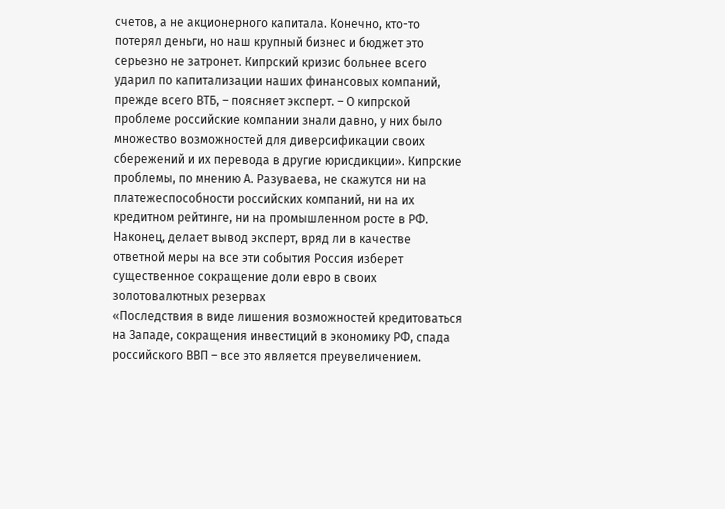счетов, а не акционерного капитала. Конечно, кто-то потерял деньги, но наш крупный бизнес и бюджет это серьезно не затронет. Кипрский кризис больнее всего ударил по капитализации наших финансовых компаний, прежде всего ВТБ, – поясняет эксперт. – О кипрской проблеме российские компании знали давно, у них было множество возможностей для диверсификации своих сбережений и их перевода в другие юрисдикции». Кипрские проблемы, по мнению А. Разуваева, не скажутся ни на платежеспособности российских компаний, ни на их кредитном рейтинге, ни на промышленном росте в РФ. Наконец, делает вывод эксперт, вряд ли в качестве ответной меры на все эти события Россия изберет существенное сокращение доли евро в своих золотовалютных резервах
«Последствия в виде лишения возможностей кредитоваться на Западе, сокращения инвестиций в экономику РФ, спада российского ВВП – все это является преувеличением.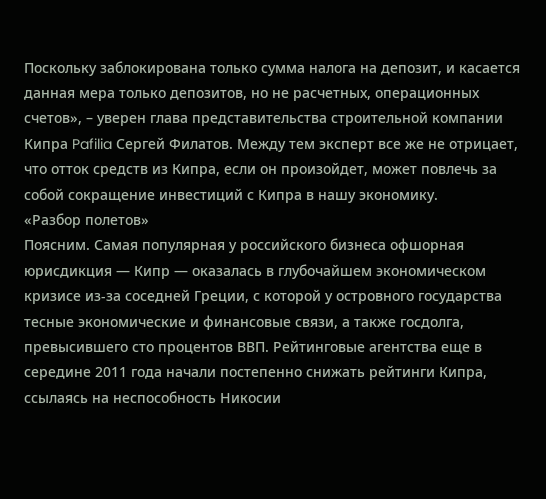Поскольку заблокирована только сумма налога на депозит, и касается данная мера только депозитов, но не расчетных, операционных счетов», – уверен глава представительства строительной компании Кипра Pafilia Сергей Филатов. Между тем эксперт все же не отрицает, что отток средств из Кипра, если он произойдет, может повлечь за собой сокращение инвестиций с Кипра в нашу экономику.
«Разбор полетов»
Поясним. Самая популярная у российского бизнеса офшорная юрисдикция — Кипр — оказалась в глубочайшем экономическом кризисе из-за соседней Греции, с которой у островного государства тесные экономические и финансовые связи, а также госдолга, превысившего сто процентов ВВП. Рейтинговые агентства еще в середине 2011 года начали постепенно снижать рейтинги Кипра, ссылаясь на неспособность Никосии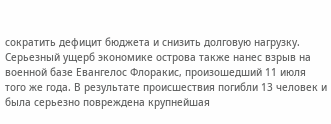сократить дефицит бюджета и снизить долговую нагрузку.
Серьезный ущерб экономике острова также нанес взрыв на военной базе Евангелос Флоракис, произошедший 11 июля того же года. В результате происшествия погибли 13 человек и была серьезно повреждена крупнейшая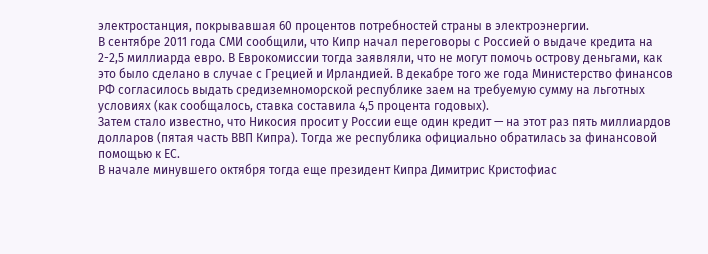электростанция, покрывавшая 60 процентов потребностей страны в электроэнергии.
В сентябре 2011 года СМИ сообщили, что Кипр начал переговоры с Россией о выдаче кредита на 2-2,5 миллиарда евро. В Еврокомиссии тогда заявляли, что не могут помочь острову деньгами, как это было сделано в случае с Грецией и Ирландией. В декабре того же года Министерство финансов РФ согласилось выдать средиземноморской республике заем на требуемую сумму на льготных условиях (как сообщалось, ставка составила 4,5 процента годовых).
Затем стало известно, что Никосия просит у России еще один кредит — на этот раз пять миллиардов долларов (пятая часть ВВП Кипра). Тогда же республика официально обратилась за финансовой помощью к ЕС.
В начале минувшего октября тогда еще президент Кипра Димитрис Кристофиас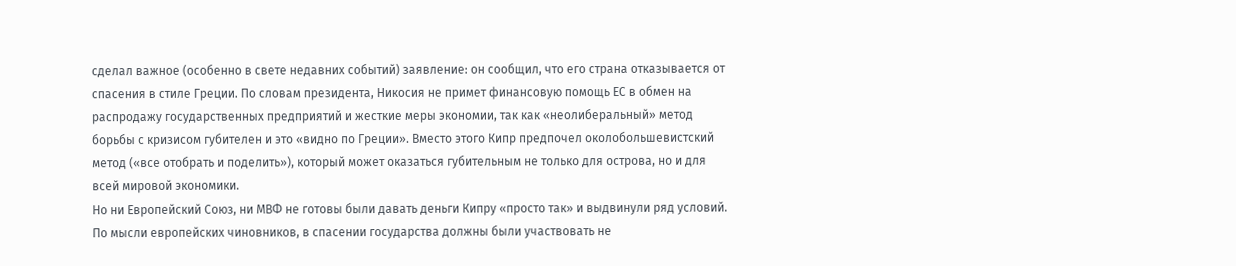сделал важное (особенно в свете недавних событий) заявление: он сообщил, что его страна отказывается от спасения в стиле Греции. По словам президента, Никосия не примет финансовую помощь ЕС в обмен на распродажу государственных предприятий и жесткие меры экономии, так как «неолиберальный» метод борьбы с кризисом губителен и это «видно по Греции». Вместо этого Кипр предпочел околобольшевистский метод («все отобрать и поделить»), который может оказаться губительным не только для острова, но и для всей мировой экономики.
Но ни Европейский Союз, ни МВФ не готовы были давать деньги Кипру «просто так» и выдвинули ряд условий. По мысли европейских чиновников, в спасении государства должны были участвовать не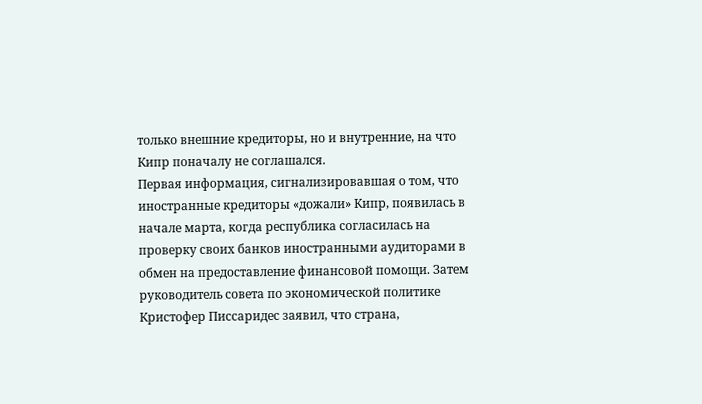только внешние кредиторы, но и внутренние, на что Кипр поначалу не соглашался.
Первая информация, сигнализировавшая о том, что иностранные кредиторы «дожали» Кипр, появилась в начале марта, когда республика согласилась на проверку своих банков иностранными аудиторами в обмен на предоставление финансовой помощи. Затем руководитель совета по экономической политике Кристофер Писсаридес заявил, что страна,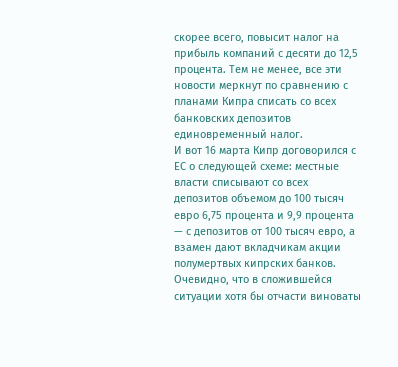скорее всего, повысит налог на прибыль компаний с десяти до 12,5 процента. Тем не менее, все эти новости меркнут по сравнению с планами Кипра списать со всех банковских депозитов единовременный налог.
И вот 16 марта Кипр договорился с ЕС о следующей схеме: местные власти списывают со всех депозитов объемом до 100 тысяч евро 6,75 процента и 9,9 процента — с депозитов от 100 тысяч евро, а взамен дают вкладчикам акции полумертвых кипрских банков. Очевидно, что в сложившейся ситуации хотя бы отчасти виноваты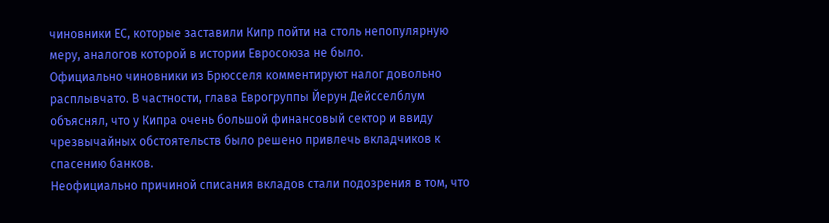чиновники ЕС, которые заставили Кипр пойти на столь непопулярную меру, аналогов которой в истории Евросоюза не было.
Официально чиновники из Брюсселя комментируют налог довольно расплывчато. В частности, глава Еврогруппы Йерун Дейсселблум объяснял, что у Кипра очень большой финансовый сектор и ввиду чрезвычайных обстоятельств было решено привлечь вкладчиков к спасению банков.
Неофициально причиной списания вкладов стали подозрения в том, что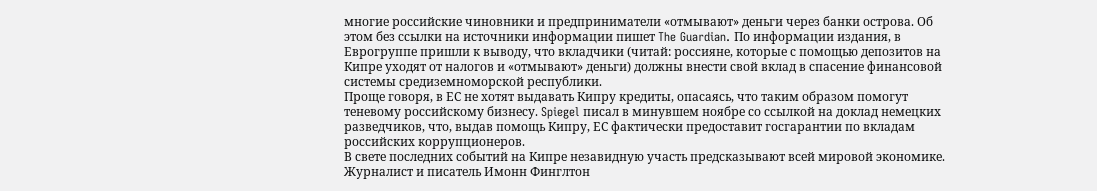многие российские чиновники и предприниматели «отмывают» деньги через банки острова. Об этом без ссылки на источники информации пишет The Guardian. По информации издания, в Еврогруппе пришли к выводу, что вкладчики (читай: россияне, которые с помощью депозитов на Кипре уходят от налогов и «отмывают» деньги) должны внести свой вклад в спасение финансовой системы средиземноморской республики.
Проще говоря, в ЕС не хотят выдавать Кипру кредиты, опасаясь, что таким образом помогут теневому российскому бизнесу. Spiegel писал в минувшем ноябре со ссылкой на доклад немецких разведчиков, что, выдав помощь Кипру, ЕС фактически предоставит госгарантии по вкладам российских коррупционеров.
В свете последних событий на Кипре незавидную участь предсказывают всей мировой экономике. Журналист и писатель Имонн Финглтон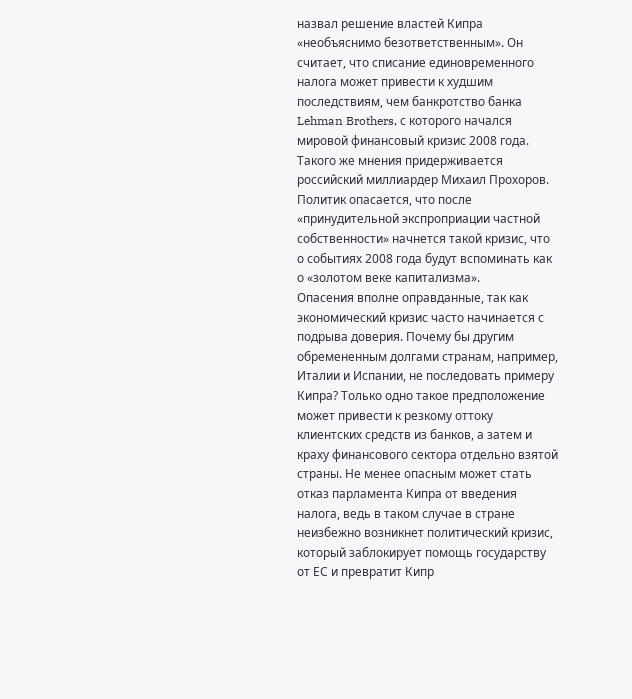назвал решение властей Кипра «необъяснимо безответственным». Он считает, что списание единовременного налога может привести к худшим последствиям, чем банкротство банка Lehman Brothers, с которого начался мировой финансовый кризис 2008 года. Такого же мнения придерживается российский миллиардер Михаил Прохоров. Политик опасается, что после «принудительной экспроприации частной собственности» начнется такой кризис, что о событиях 2008 года будут вспоминать как о «золотом веке капитализма».
Опасения вполне оправданные, так как экономический кризис часто начинается с подрыва доверия. Почему бы другим обремененным долгами странам, например, Италии и Испании, не последовать примеру Кипра? Только одно такое предположение может привести к резкому оттоку клиентских средств из банков, а затем и краху финансового сектора отдельно взятой страны. Не менее опасным может стать отказ парламента Кипра от введения налога, ведь в таком случае в стране неизбежно возникнет политический кризис, который заблокирует помощь государству от ЕС и превратит Кипр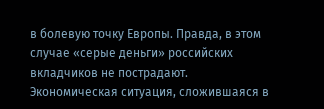в болевую точку Европы. Правда, в этом случае «серые деньги» российских вкладчиков не пострадают.
Экономическая ситуация, сложившаяся в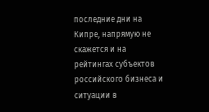последние дни на Кипре, напрямую не скажется и на рейтингах субъектов российского бизнеса и ситуации в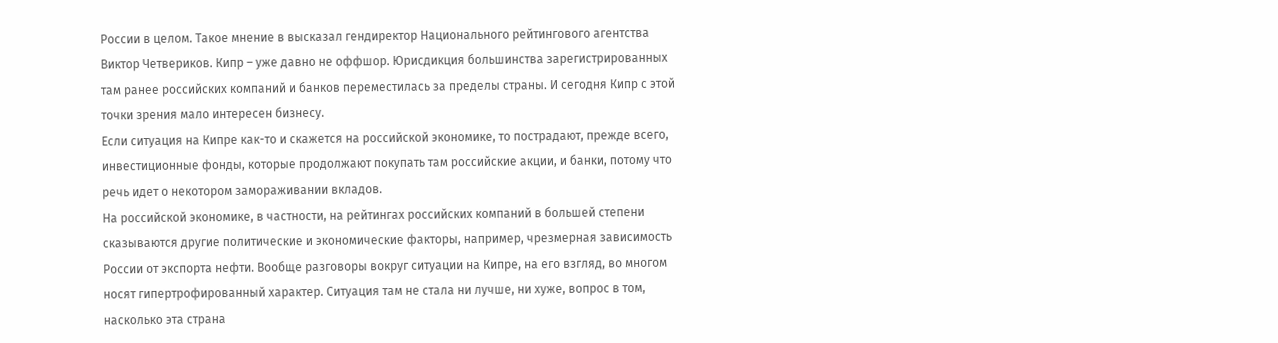России в целом. Такое мнение в высказал гендиректор Национального рейтингового агентства Виктор Четвериков. Кипр – уже давно не оффшор. Юрисдикция большинства зарегистрированных там ранее российских компаний и банков переместилась за пределы страны. И сегодня Кипр с этой точки зрения мало интересен бизнесу.
Если ситуация на Кипре как-то и скажется на российской экономике, то пострадают, прежде всего, инвестиционные фонды, которые продолжают покупать там российские акции, и банки, потому что речь идет о некотором замораживании вкладов.
На российской экономике, в частности, на рейтингах российских компаний в большей степени сказываются другие политические и экономические факторы, например, чрезмерная зависимость России от экспорта нефти. Вообще разговоры вокруг ситуации на Кипре, на его взгляд, во многом носят гипертрофированный характер. Ситуация там не стала ни лучше, ни хуже, вопрос в том, насколько эта страна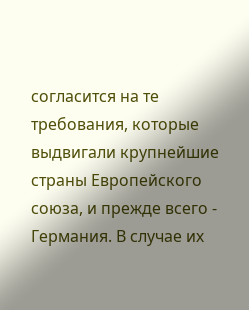согласится на те требования, которые выдвигали крупнейшие страны Европейского союза, и прежде всего - Германия. В случае их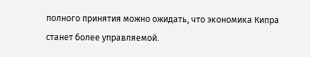полного принятия можно ожидать, что экономика Кипра станет более управляемой.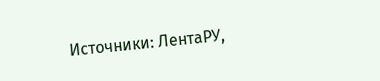Источники: ЛентаРУ,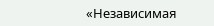«Независимая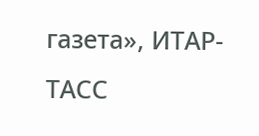газета», ИТАР-ТАСС